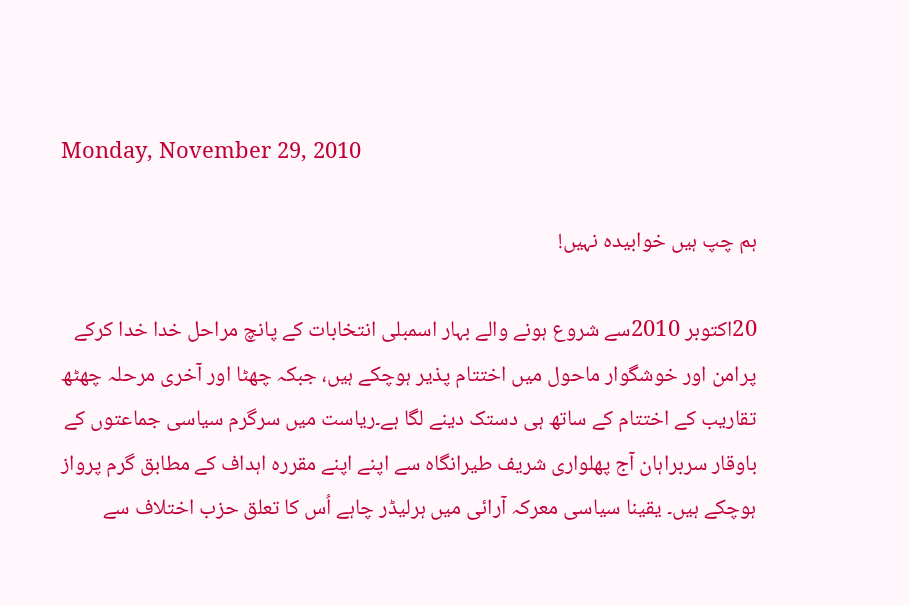Monday, November 29, 2010

ہم چپ ہیں خوابیدہ نہیں!

20اکتوبر 2010سے شروع ہونے والے بہار اسمبلی انتخابات کے پانچ مراحل خدا خدا کرکے پرامن اور خوشگوار ماحول میں اختتام پذیر ہوچکے ہیں، جبکہ چھٹا اور آخری مرحلہ چھٹھ تقاریب کے اختتام کے ساتھ ہی دستک دینے لگا ہے۔ریاست میں سرگرم سیاسی جماعتوں کے باوقار سربراہان آج پھلواری شریف طیرانگاہ سے اپنے اپنے مقررہ اہداف کے مطابق گرم پرواز ہوچکے ہیں۔ یقینا سیاسی معرکہ آرائی میں ہرلیڈر چاہے اُس کا تعلق حزب اختلاف سے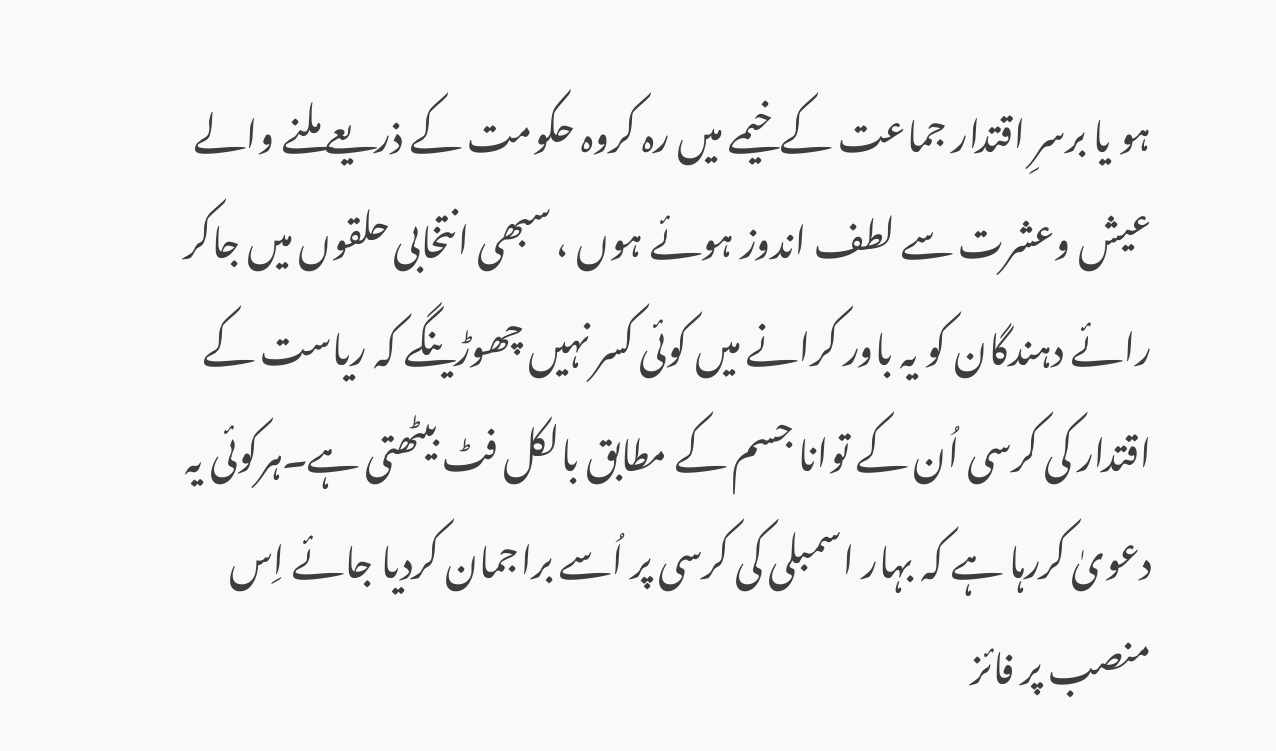ہو یا برسرِ اقتدار جماعت کے خیمے میں رہ کروہ حکومت کے ذریعے ملنے والے عیش وعشرت سے لطف اندوز ہوئے ہوں ، سبھی انتخابی حلقوں میں جاکر رائے دہندگان کو یہ باور کرانے میں کوئی کسر نہیں چھوڑینگے کہ ریاست کے اقتدار کی کرسی اُن کے توانا جسم کے مطابق بالکل فٹ بیٹھتی ہے۔ہرکوئی یہ دعویٰ کررہا ہے کہ بہار اسمبلی کی کرسی پر اُسے براجمان کردیا جائے اِس منصب پر فائز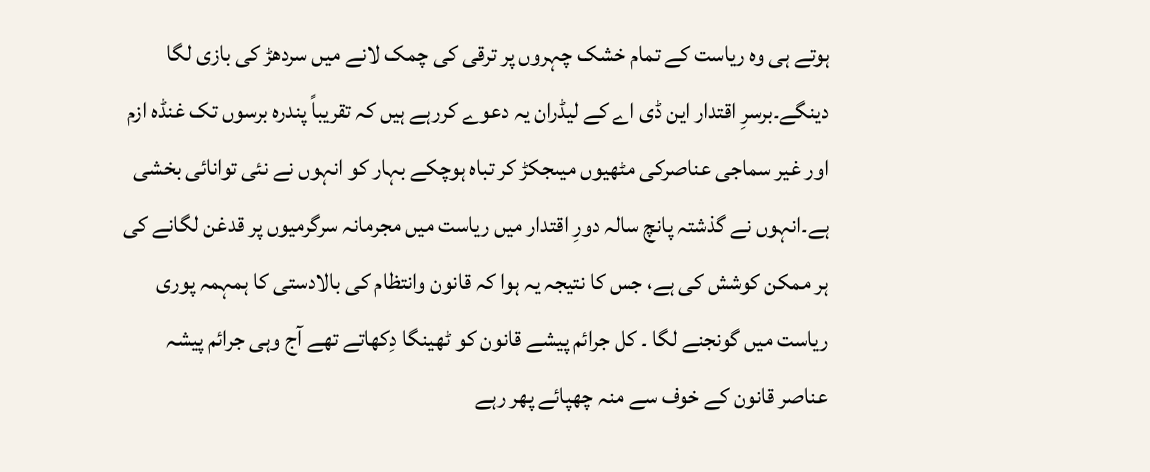ہوتے ہی وہ ریاست کے تمام خشک چہروں پر ترقی کی چمک لانے میں سردھڑ کی بازی لگا دینگے۔برسرِ اقتدار این ڈی اے کے لیڈران یہ دعوے کررہے ہیں کہ تقریباً پندرہ برسوں تک غنڈہ ازم اور غیر سماجی عناصرکی مٹھیوں میںجکڑ کر تباہ ہوچکے بہار کو انہوں نے نئی توانائی بخشی ہے۔انہوں نے گذشتہ پانچ سالہ دورِ اقتدار میں ریاست میں مجرمانہ سرگرمیوں پر قدغن لگانے کی ہر ممکن کوشش کی ہے، جس کا نتیجہ یہ ہوا کہ قانون وانتظام کی بالادستی کا ہمہمہ پوری ریاست میں گونجنے لگا ۔ کل جرائم پیشے قانون کو ٹھینگا دِکھاتے تھے آج وہی جرائم پیشہ عناصر قانون کے خوف سے منہ چھپائے پھر رہے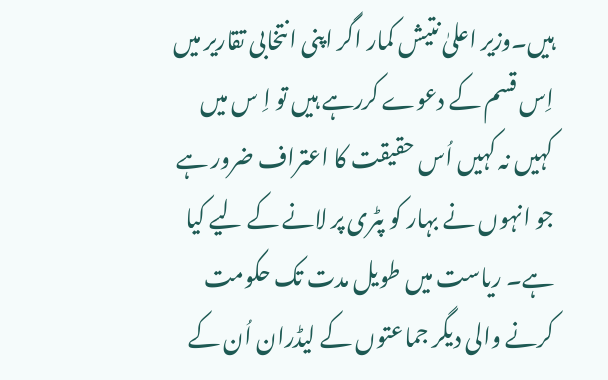ہیں۔وزیر اعلیٰ نتیش کمار اگر اپنی انتخابی تقاریر میں اِس قسم کے دعوے کررہے ہیں تو اِ س میں کہیں نہ کہیں اُس حقیقت کا اعتراف ضرور ہے جو انہوں نے بہار کو پٹری پر لانے کے لیے کیا ہے۔ ریاست میں طویل مدت تک حکومت کرنے والی دیگر جماعتوں کے لیڈران اُن کے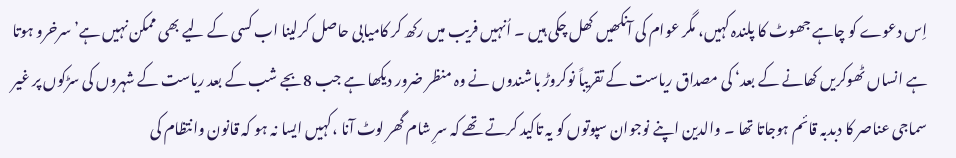اِس دعوے کو چاہے جھوٹ کا پلندہ کہیں، مگر عوام کی آنکھیں کھل چکی ہیں ۔ اُنہیں فریب میں رکھ کر کامیابی حاصل کرلینا اب کسی کے لیے بھی ممکن نہیں ہے’ سرخرو ہوتا ہے انساں ٹھوکریں کھانے کے بعد‘ کی مصداق ریاست کے تقریباً نوکروڑ باشندوں نے وہ منظر ضرور دیکھا ہے جب 8بجے شب کے بعد ریاست کے شہروں کی سڑکوں پر غیر سماجی عناصر کا دبدبہ قائم ہوجاتا تھا ۔ والدین اپنے نوجوان سپوتوں کو یہ تاکید کرتے تھے کہ سرِ شام گھر لوٹ آنا ،کہیں ایسا نہ ہو کہ قانون وانتظام کی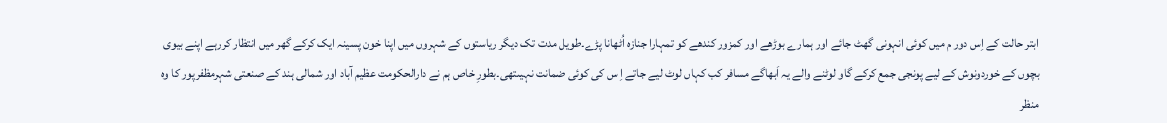ابتر حالت کے اِس دور م میں کوئی انہونی گھٹ جائے اور ہمارے بوڑھے اور کمزور کندھے کو تمہارا جنازہ اُٹھانا پڑے۔طویل مدت تک دیگر ریاستوں کے شہروں میں اپنا خون پسینہ ایک کرکے گھر میں انتظار کررہے اپنے بیوی بچوں کے خوردونوش کے لیے پونجی جمع کرکے گاو لوٹنے والے یہ اَبھاگے مسافر کب کہاں لوٹ لیے جاتے اِ س کی کوئی ضمانت نہیںتھی۔بطورِ خاص ہم نے دارالحکومت عظیم آباد اور شمالی ہند کے صنعتی شہرمظفرپور کا وہ منظر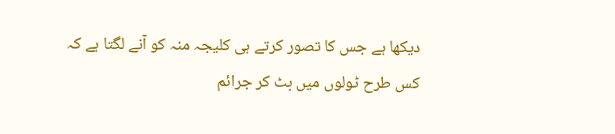دیکھا ہے جس کا تصور کرتے ہی کلیجہ منہ کو آنے لگتا ہے کہ کس طرح ٹولوں میں بٹ کر جرائم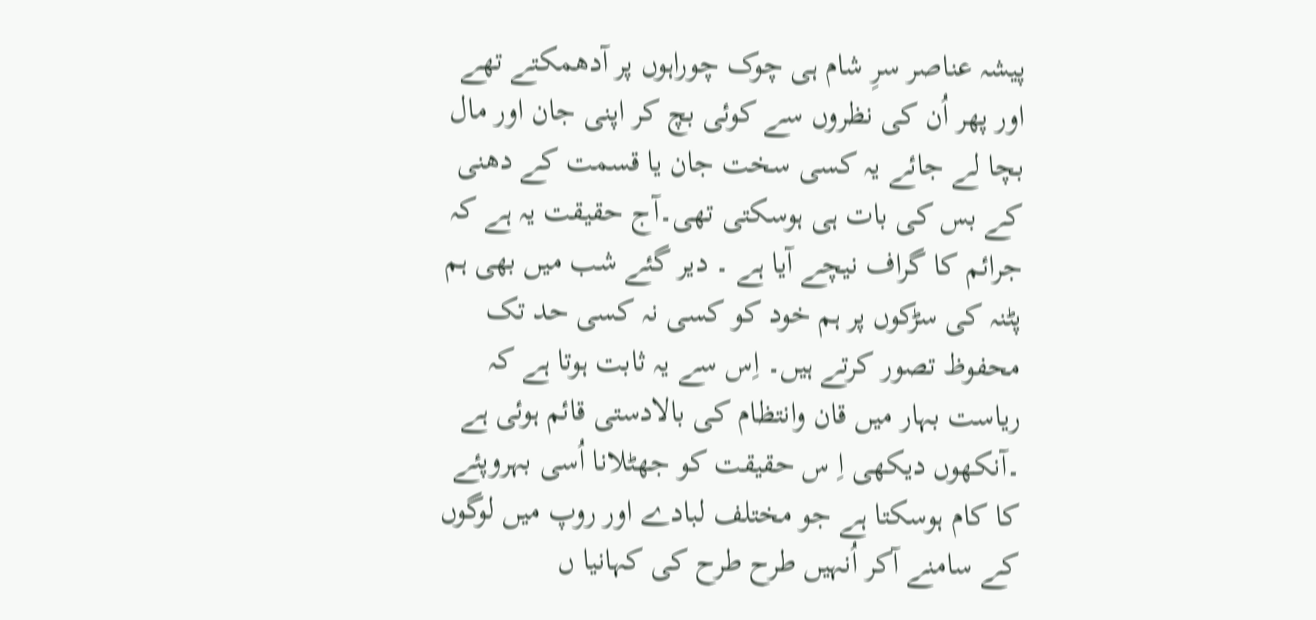پیشہ عناصر سرِ شام ہی چوک چوراہوں پر آدھمکتے تھے اور پھر اُن کی نظروں سے کوئی بچ کر اپنی جان اور مال بچا لے جائے یہ کسی سخت جان یا قسمت کے دھنی کے بس کی بات ہی ہوسکتی تھی۔آج حقیقت یہ ہے کہ جرائم کا گراف نیچے آیا ہے ۔ دیر گئے شب میں بھی ہم پٹنہ کی سڑکوں پر ہم خود کو کسی نہ کسی حد تک محفوظ تصور کرتے ہیں۔ اِس سے یہ ثابت ہوتا ہے کہ ریاست بہار میں قان وانتظام کی بالادستی قائم ہوئی ہے ۔آنکھوں دیکھی اِ س حقیقت کو جھٹلانا اُسی بہروپئے کا کام ہوسکتا ہے جو مختلف لبادے اور روپ میں لوگوں کے سامنے آکر اُنہیں طرح طرح کی کہانیا ں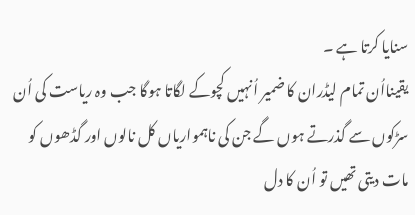سنایا کرتا ہے ۔
یقینااُن تمام لیڈران کا ضمیر اُنہیں کچوکے لگاتا ہوگا جب وہ ریاست کی اُن سڑکوں سے گذرتے ہوں گے جن کی ناہمواریاں کل نالوں اور گڈھوں کو مات دیتی تھیں تو اُن کا دل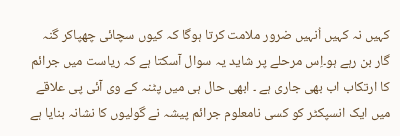کہیں نہ کہیں اُنہیں ضرور ملامت کرتا ہوگا کہ کیوں سچائی چھپاکر گنہ گار بن رہے ہو۔اِس مرحلے پر شاید یہ سوال آسکتا ہے کہ ریاست میں جرائم کا ارتکاب اب بھی جاری ہے ۔ ابھی حال ہی میں پٹنہ کے وی آئی پی علاقے میں ایک انسپکٹر کو کسی نامعلوم جرائم پیشہ نے گولیوں کا نشانہ بنایا ہے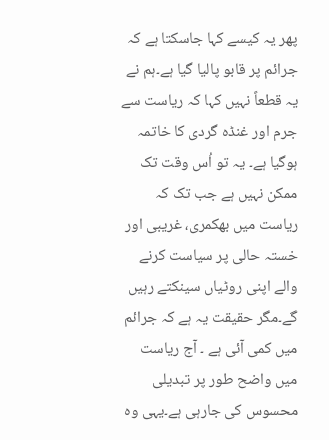پھر یہ کیسے کہا جاسکتا ہے کہ جرائم پر قابو پالیا گیا ہے۔ہم نے یہ قطعاً نہیں کہا کہ ریاست سے جرم اور غنڈہ گردی کا خاتمہ ہوگیا ہے۔ یہ تو اُس وقت تک ممکن نہیں ہے جب تک کہ ریاست میں بھکمری، غریبی اور خستہ حالی پر سیاست کرنے والے اپنی روٹیاں سینکتے رہیں گے۔مگر حقیقت یہ ہے کہ جرائم میں کمی آئی ہے ۔ آج ریاست میں واضح طور پر تبدیلی محسوس کی جارہی ہے۔یہی وہ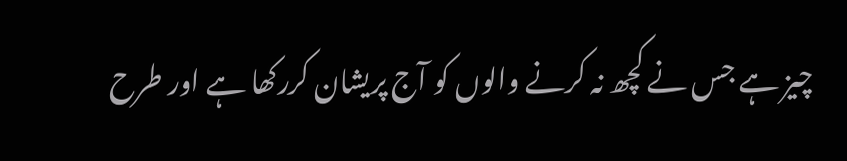چیز ہے جس نے کچھ نہ کرنے والوں کو آج پریشان کررکھا ہے اور طرح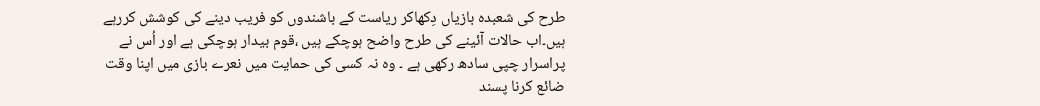طرح کی شعبدہ بازیاں دِکھاکر ریاست کے باشندوں کو فریب دینے کی کوشش کررہے ہیں۔اب حالات آئینے کی طرح واضح ہوچکے ہیں ،قوم بیدار ہوچکی ہے اور اُس نے پراسرار چپی سادھ رکھی ہے ۔ وہ نہ کسی کی حمایت میں نعرے بازی میں اپنا وقت ضائع کرنا پسند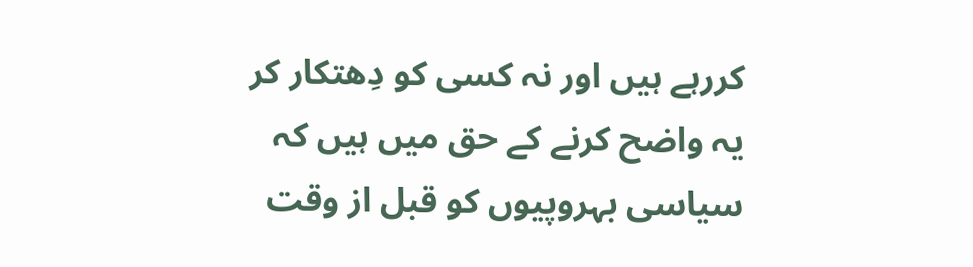کررہے ہیں اور نہ کسی کو دِھتکار کر یہ واضح کرنے کے حق میں ہیں کہ سیاسی بہروپیوں کو قبل از وقت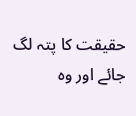حقیقت کا پتہ لگ جائے اور وہ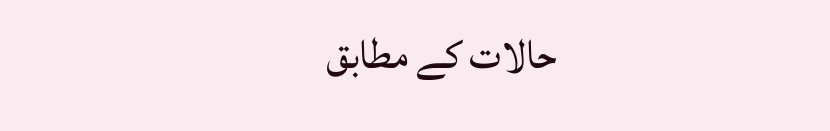حالات کے مطابق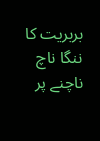بربریت کا ننگا ناچ ناچنے پر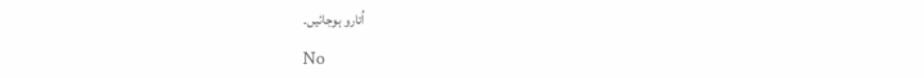اُتارو ہوجائیں۔

No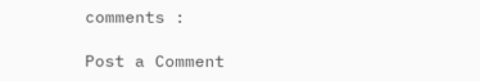comments :

Post a Comment